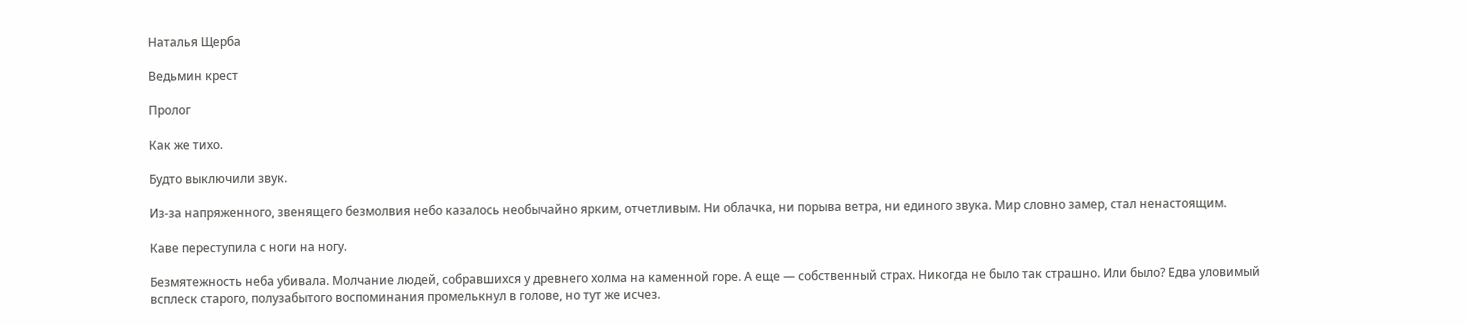Наталья Щерба

Ведьмин крест

Пролог

Как же тихо.

Будто выключили звук.

Из-за напряженного, звенящего безмолвия небо казалось необычайно ярким, отчетливым. Ни облачка, ни порыва ветра, ни единого звука. Мир словно замер, стал ненастоящим.

Каве переступила с ноги на ногу.

Безмятежность неба убивала. Молчание людей, собравшихся у древнего холма на каменной горе. А еще — собственный страх. Никогда не было так страшно. Или было? Едва уловимый всплеск старого, полузабытого воспоминания промелькнул в голове, но тут же исчез.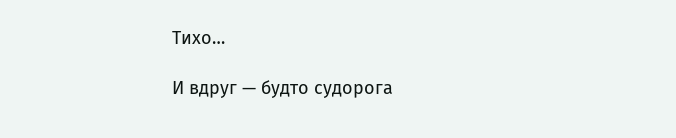Тихо…

И вдруг — будто судорога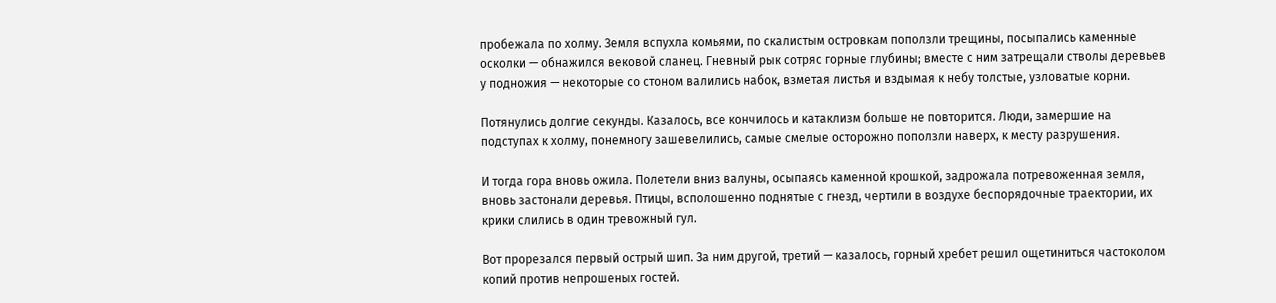пробежала по холму. Земля вспухла комьями, по скалистым островкам поползли трещины, посыпались каменные осколки — обнажился вековой сланец. Гневный рык сотряс горные глубины; вместе с ним затрещали стволы деревьев у подножия — некоторые со стоном валились набок, взметая листья и вздымая к небу толстые, узловатые корни.

Потянулись долгие секунды. Казалось, все кончилось и катаклизм больше не повторится. Люди, замершие на подступах к холму, понемногу зашевелились, самые смелые осторожно поползли наверх, к месту разрушения.

И тогда гора вновь ожила. Полетели вниз валуны, осыпаясь каменной крошкой, задрожала потревоженная земля, вновь застонали деревья. Птицы, всполошенно поднятые с гнезд, чертили в воздухе беспорядочные траектории, их крики слились в один тревожный гул.

Вот прорезался первый острый шип. За ним другой, третий — казалось, горный хребет решил ощетиниться частоколом копий против непрошеных гостей.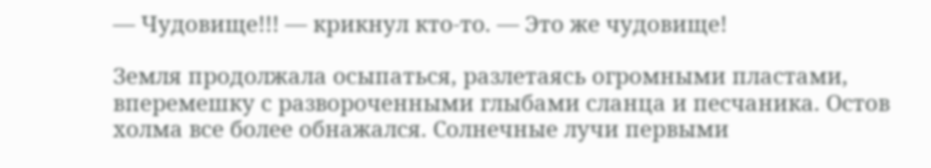— Чудовище!!! — крикнул кто-то. — Это же чудовище!

Земля продолжала осыпаться, разлетаясь огромными пластами, вперемешку с развороченными глыбами сланца и песчаника. Остов холма все более обнажался. Солнечные лучи первыми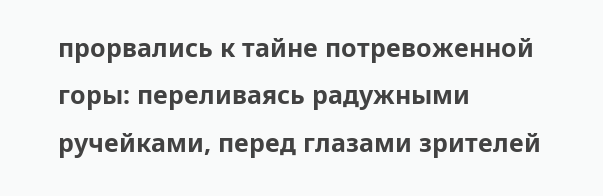прорвались к тайне потревоженной горы: переливаясь радужными ручейками, перед глазами зрителей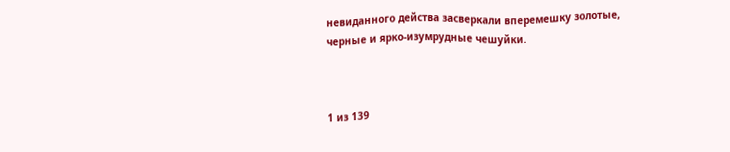невиданного действа засверкали вперемешку золотые, черные и ярко-изумрудные чешуйки.



1 из 139